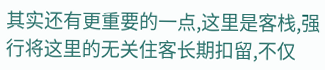其实还有更重要的一点,这里是客栈,强行将这里的无关住客长期扣留,不仅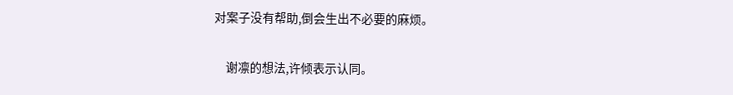对案子没有帮助,倒会生出不必要的麻烦。

    谢凛的想法,许倾表示认同。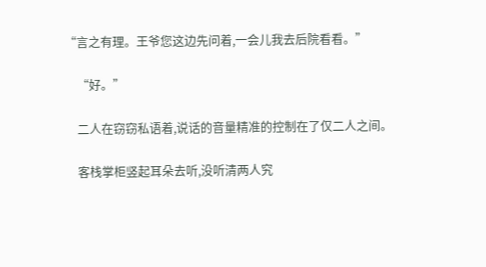“言之有理。王爷您这边先问着,一会儿我去后院看看。”

    “好。”

    二人在窃窃私语着,说话的音量精准的控制在了仅二人之间。

    客栈掌柜竖起耳朵去听,没听清两人究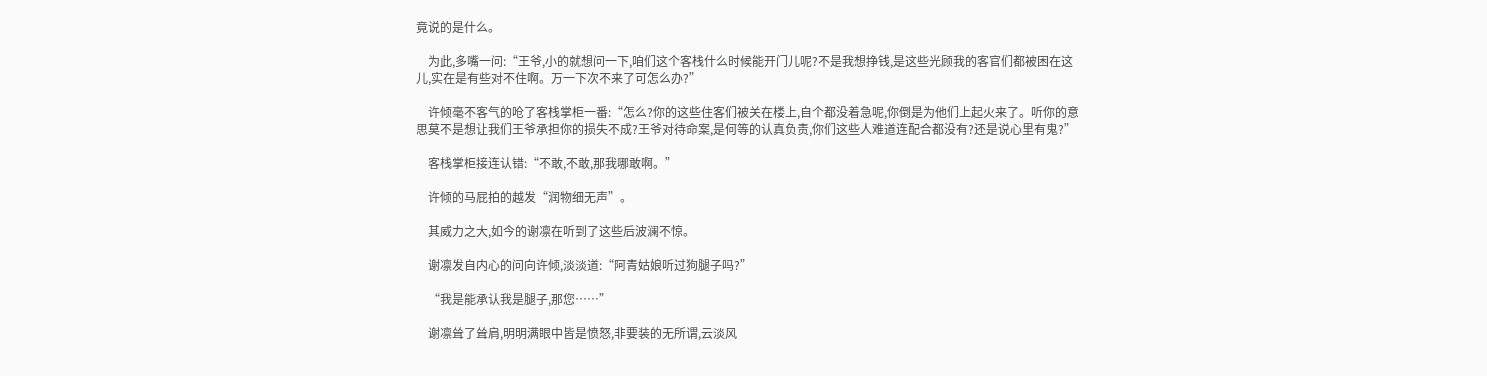竟说的是什么。

    为此,多嘴一问:“王爷,小的就想问一下,咱们这个客栈什么时候能开门儿呢?不是我想挣钱,是这些光顾我的客官们都被困在这儿,实在是有些对不住啊。万一下次不来了可怎么办?”

    许倾毫不客气的呛了客栈掌柜一番:“怎么?你的这些住客们被关在楼上,自个都没着急呢,你倒是为他们上起火来了。听你的意思莫不是想让我们王爷承担你的损失不成?王爷对待命案,是何等的认真负责,你们这些人难道连配合都没有?还是说心里有鬼?”

    客栈掌柜接连认错:“不敢,不敢,那我哪敢啊。”

    许倾的马屁拍的越发“润物细无声”。

    其威力之大,如今的谢凛在听到了这些后波澜不惊。

    谢凛发自内心的问向许倾,淡淡道:“阿青姑娘听过狗腿子吗?”

    “我是能承认我是腿子,那您……”

    谢凛耸了耸肩,明明满眼中皆是愤怒,非要装的无所谓,云淡风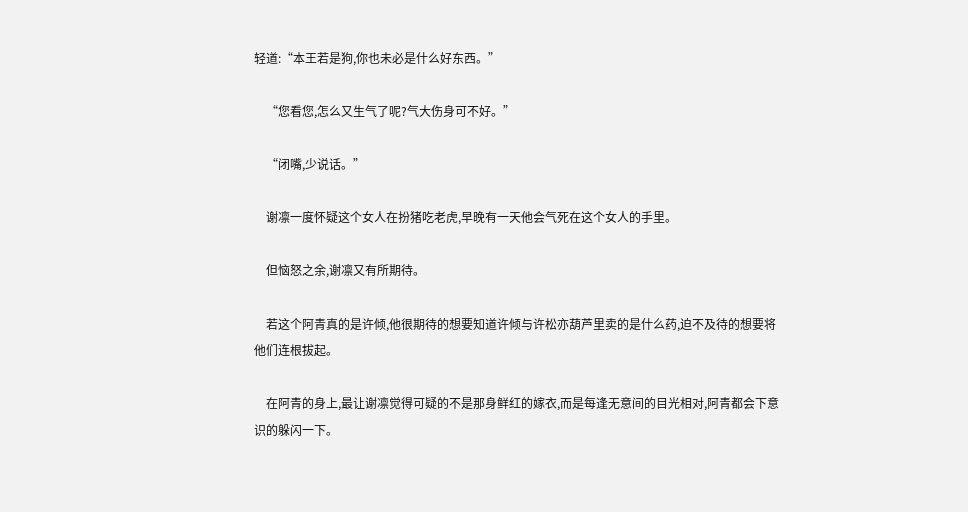轻道:“本王若是狗,你也未必是什么好东西。”

    “您看您,怎么又生气了呢?气大伤身可不好。”

    “闭嘴,少说话。”

    谢凛一度怀疑这个女人在扮猪吃老虎,早晚有一天他会气死在这个女人的手里。

    但恼怒之余,谢凛又有所期待。

    若这个阿青真的是许倾,他很期待的想要知道许倾与许松亦葫芦里卖的是什么药,迫不及待的想要将他们连根拔起。

    在阿青的身上,最让谢凛觉得可疑的不是那身鲜红的嫁衣,而是每逢无意间的目光相对,阿青都会下意识的躲闪一下。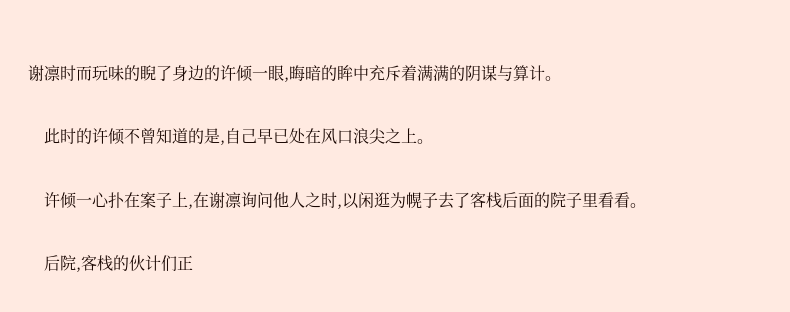谢凛时而玩味的睨了身边的许倾一眼,晦暗的眸中充斥着满满的阴谋与算计。

    此时的许倾不曾知道的是,自己早已处在风口浪尖之上。

    许倾一心扑在案子上,在谢凛询问他人之时,以闲逛为幌子去了客栈后面的院子里看看。

    后院,客栈的伙计们正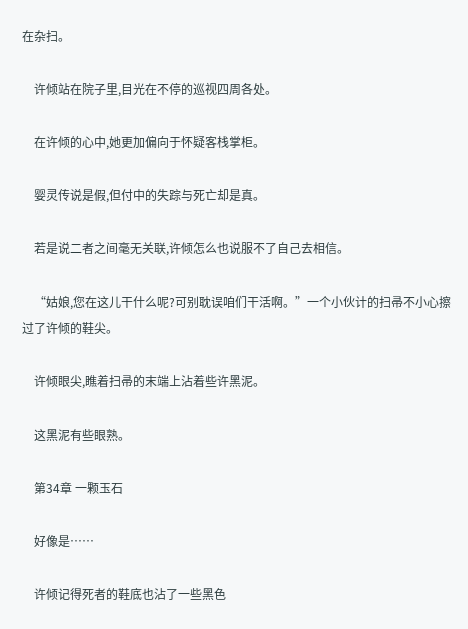在杂扫。

    许倾站在院子里,目光在不停的巡视四周各处。

    在许倾的心中,她更加偏向于怀疑客栈掌柜。

    婴灵传说是假,但付中的失踪与死亡却是真。

    若是说二者之间毫无关联,许倾怎么也说服不了自己去相信。

    “姑娘,您在这儿干什么呢?可别耽误咱们干活啊。”一个小伙计的扫帚不小心擦过了许倾的鞋尖。

    许倾眼尖,瞧着扫帚的末端上沾着些许黑泥。

    这黑泥有些眼熟。

    第34章 一颗玉石

    好像是……

    许倾记得死者的鞋底也沾了一些黑色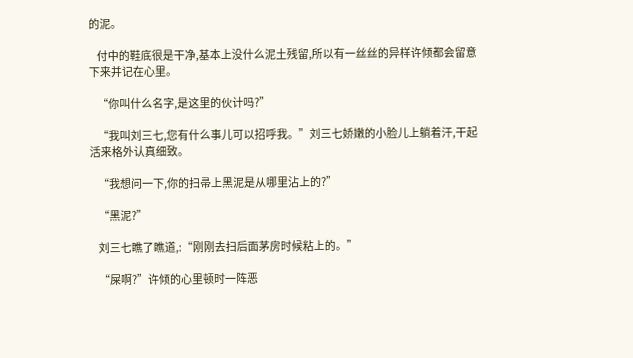的泥。

    付中的鞋底很是干净,基本上没什么泥土残留,所以有一丝丝的异样许倾都会留意下来并记在心里。

    “你叫什么名字,是这里的伙计吗?”

    “我叫刘三七,您有什么事儿可以招呼我。”刘三七娇嫩的小脸儿上躺着汗,干起活来格外认真细致。

    “我想问一下,你的扫帚上黑泥是从哪里沾上的?”

    “黑泥?”

    刘三七瞧了瞧道,:“刚刚去扫后面茅房时候粘上的。”

    “屎啊?”许倾的心里顿时一阵恶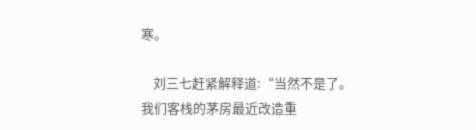寒。

    刘三七赶紧解释道:“当然不是了。我们客栈的茅房最近改造重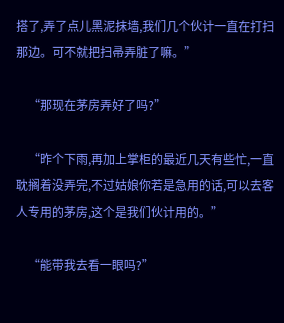搭了,弄了点儿黑泥抹墙,我们几个伙计一直在打扫那边。可不就把扫帚弄脏了嘛。”

    “那现在茅房弄好了吗?”

    “昨个下雨,再加上掌柜的最近几天有些忙,一直耽搁着没弄完,不过姑娘你若是急用的话,可以去客人专用的茅房,这个是我们伙计用的。”

    “能带我去看一眼吗?”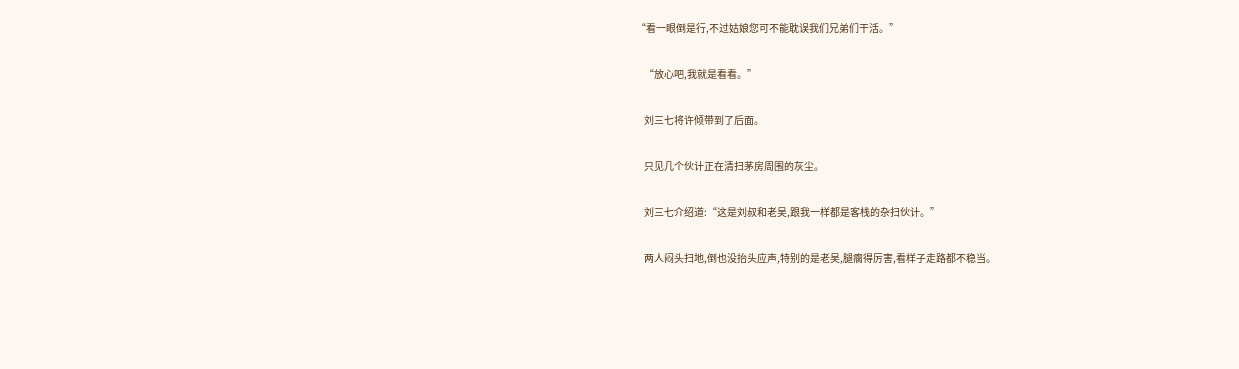“看一眼倒是行,不过姑娘您可不能耽误我们兄弟们干活。”

    “放心吧,我就是看看。”

    刘三七将许倾带到了后面。

    只见几个伙计正在清扫茅房周围的灰尘。

    刘三七介绍道:“这是刘叔和老吴,跟我一样都是客栈的杂扫伙计。”

    两人闷头扫地,倒也没抬头应声,特别的是老吴,腿瘸得厉害,看样子走路都不稳当。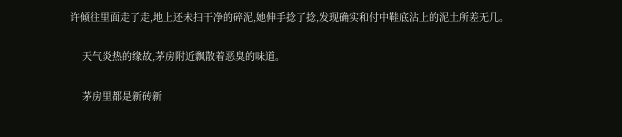许倾往里面走了走,地上还未扫干净的碎泥,她伸手捻了捻,发现确实和付中鞋底沾上的泥土所差无几。

    天气炎热的缘故,茅房附近飘散着恶臭的味道。

    茅房里都是新砖新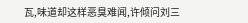瓦,味道却这样恶臭难闻,许倾问刘三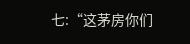七:“这茅房你们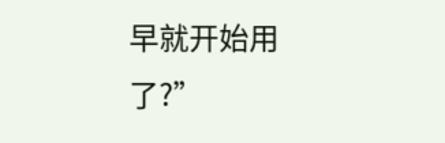早就开始用了?”